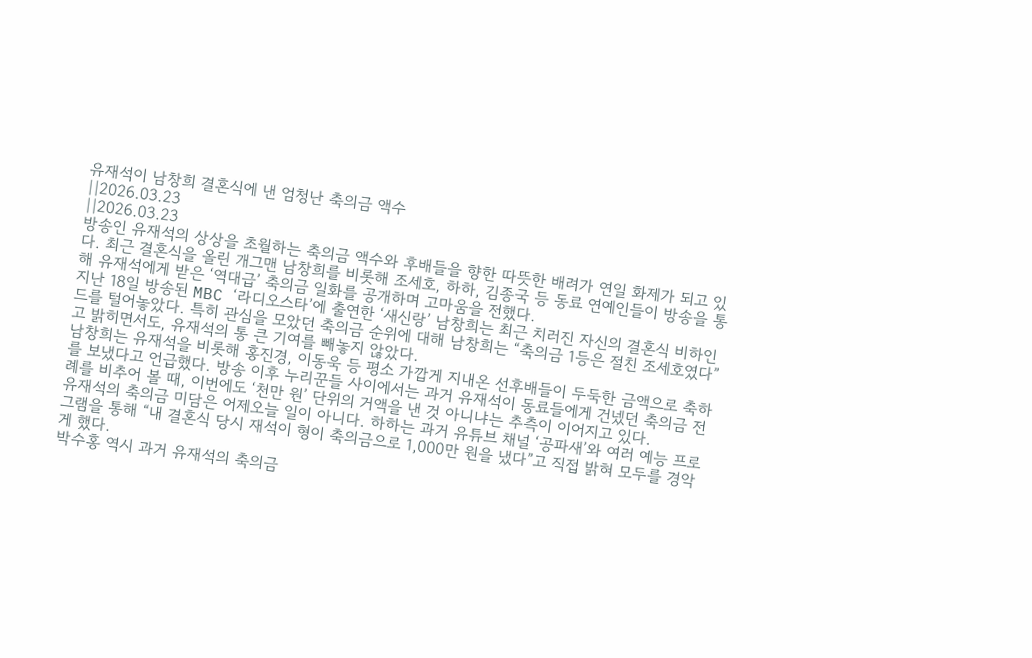유재석이 남창희 결혼식에 낸 엄청난 축의금 액수
||2026.03.23
||2026.03.23
방송인 유재석의 상상을 초월하는 축의금 액수와 후배들을 향한 따뜻한 배려가 연일 화제가 되고 있다. 최근 결혼식을 올린 개그맨 남창희를 비롯해 조세호, 하하, 김종국 등 동료 연예인들이 방송을 통해 유재석에게 받은 ‘역대급’ 축의금 일화를 공개하며 고마움을 전했다.
지난 18일 방송된 MBC ‘라디오스타’에 출연한 ‘새신랑’ 남창희는 최근 치러진 자신의 결혼식 비하인드를 털어놓았다. 특히 관심을 모았던 축의금 순위에 대해 남창희는 “축의금 1등은 절친 조세호였다”고 밝히면서도, 유재석의 통 큰 기여를 빼놓지 않았다.
남창희는 유재석을 비롯해 홍진경, 이동욱 등 평소 가깝게 지내온 선후배들이 두둑한 금액으로 축하를 보냈다고 언급했다. 방송 이후 누리꾼들 사이에서는 과거 유재석이 동료들에게 건넸던 축의금 전례를 비추어 볼 때, 이번에도 ‘천만 원’ 단위의 거액을 낸 것 아니냐는 추측이 이어지고 있다.
유재석의 축의금 미담은 어제오늘 일이 아니다. 하하는 과거 유튜브 채널 ‘공파새’와 여러 예능 프로그램을 통해 “내 결혼식 당시 재석이 형이 축의금으로 1,000만 원을 냈다”고 직접 밝혀 모두를 경악게 했다.
박수홍 역시 과거 유재석의 축의금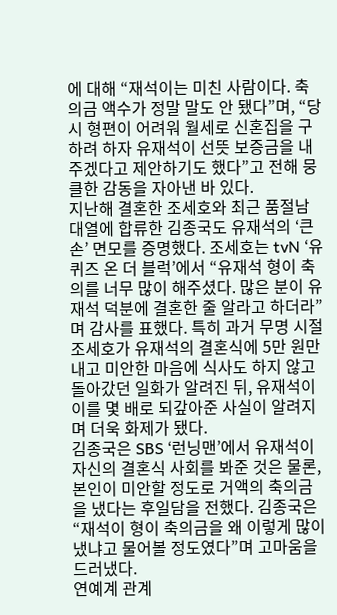에 대해 “재석이는 미친 사람이다. 축의금 액수가 정말 말도 안 됐다”며, “당시 형편이 어려워 월세로 신혼집을 구하려 하자 유재석이 선뜻 보증금을 내주겠다고 제안하기도 했다”고 전해 뭉클한 감동을 자아낸 바 있다.
지난해 결혼한 조세호와 최근 품절남 대열에 합류한 김종국도 유재석의 ‘큰 손’ 면모를 증명했다. 조세호는 tvN ‘유 퀴즈 온 더 블럭’에서 “유재석 형이 축의를 너무 많이 해주셨다. 많은 분이 유재석 덕분에 결혼한 줄 알라고 하더라”며 감사를 표했다. 특히 과거 무명 시절 조세호가 유재석의 결혼식에 5만 원만 내고 미안한 마음에 식사도 하지 않고 돌아갔던 일화가 알려진 뒤, 유재석이 이를 몇 배로 되갚아준 사실이 알려지며 더욱 화제가 됐다.
김종국은 SBS ‘런닝맨’에서 유재석이 자신의 결혼식 사회를 봐준 것은 물론, 본인이 미안할 정도로 거액의 축의금을 냈다는 후일담을 전했다. 김종국은 “재석이 형이 축의금을 왜 이렇게 많이 냈냐고 물어볼 정도였다”며 고마움을 드러냈다.
연예계 관계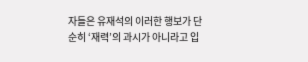자들은 유재석의 이러한 행보가 단순히 ‘재력’의 과시가 아니라고 입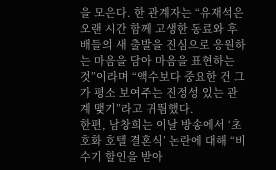을 모은다. 한 관계자는 “유재석은 오랜 시간 함께 고생한 동료와 후배들의 새 출발을 진심으로 응원하는 마음을 담아 마음을 표현하는 것”이라며 “액수보다 중요한 건 그가 평소 보여주는 진정성 있는 관계 맺기”라고 귀띔했다.
한편, 남창희는 이날 방송에서 ‘초호화 호텔 결혼식’ 논란에 대해 “비수기 할인을 받아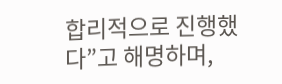합리적으로 진행했다”고 해명하며,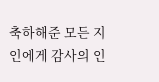축하해준 모든 지인에게 감사의 인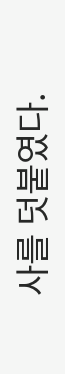사를 덧붙였다.